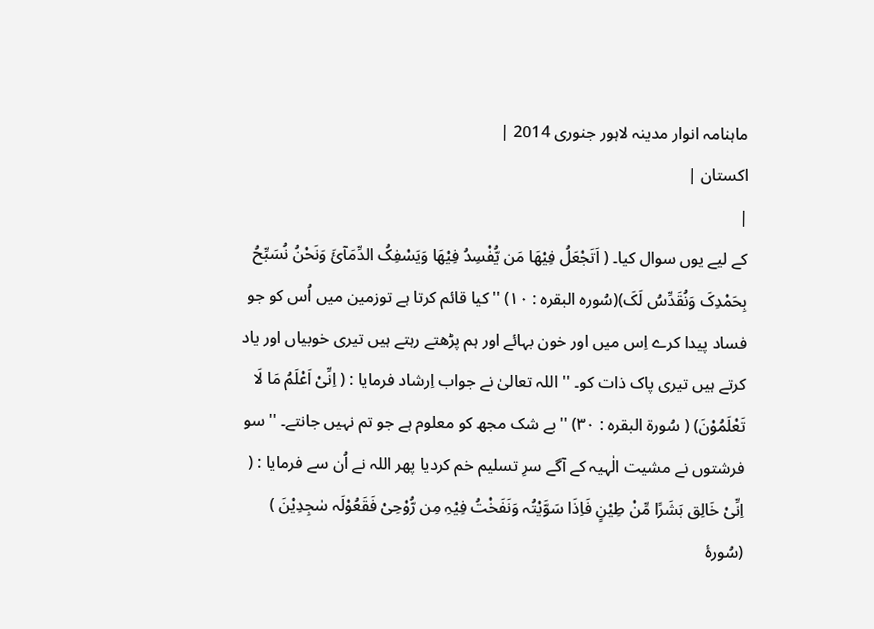ماہنامہ انوار مدینہ لاہور جنوری 2014 |
اكستان |
|
کے لیے یوں سوال کیا۔ ( اَتَجْعَلُ فِیْھَا مَن یُّفْسِدُ فِیْھَا وَیَسْفِکُ الدِّمَآئَ وَنَحْنُ نُسَبِّحُ بِحَمْدِکَ وَنُقَدِّسُ لَکَ)(سُورہ البقرہ : ١٠) ''کیا قائم کرتا ہے توزمین میں اُس کو جو فساد پیدا کرے اِس میں اور خون بہائے اور ہم پڑھتے رہتے ہیں تیری خوبیاں اور یاد کرتے ہیں تیری پاک ذات کو۔ '' اللہ تعالیٰ نے جواب اِرشاد فرمایا : ( اِنِّیْ اَعْلَمُ مَا لَا تَعْلَمُوْنَ) ( سُورة البقرہ : ٣٠) ''بے شک مجھ کو معلوم ہے جو تم نہیں جانتے۔ '' سو فرشتوں نے مشیت الٰہیہ کے آگے سرِ تسلیم خم کردیا پھر اللہ نے اُن سے فرمایا : ( اِنِّیْ خَالِق بَشَرًا مِّنْ طِیْنٍ فَاِذَا سَوَّیْتُہ وَنَفَخْتُ فِیْہِ مِن رُّوْحِیْ فَقَعُوْلَہ سٰجِدِیْنَ ) (سُورۂ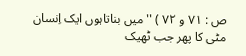ص : ٧١ و ٧٢ ) ''میں بناتاہوں ایک اِنسان مٹی کا پھر جب ٹھیک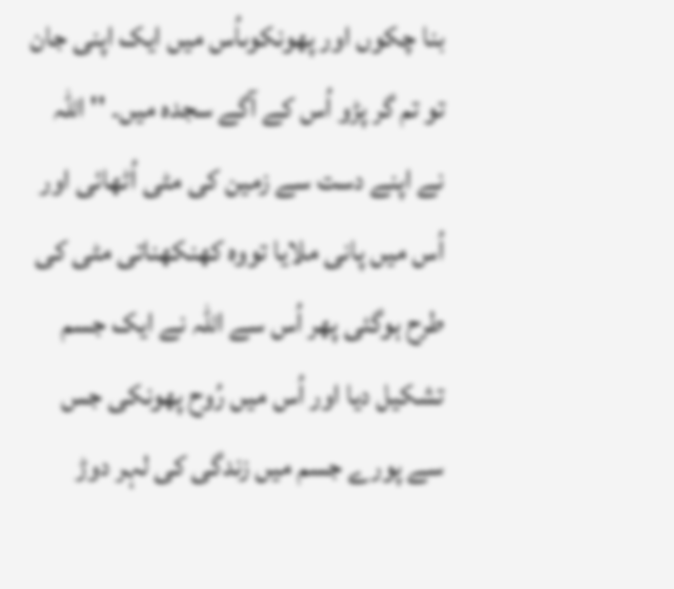بنا چکوں اور پھونکوںاُس میں ایک اپنی جان تو تم گر پڑو اُس کے آگے سجدہ میں۔ '' اللہ نے اپنے دست سے زمین کی مٹی اُٹھائی اور اُس میں پانی ملایا تووہ کھنکھناتی مٹی کی طرح ہوگئی پھر اُس سے اللہ نے ایک جسم تشکیل دیا اور اُس میں رُوح پھونکی جس سے پورے جسم میں زندگی کی لہر دوڑ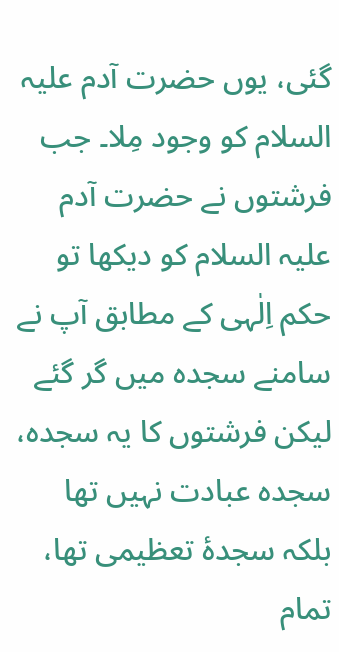گئی، یوں حضرت آدم علیہ السلام کو وجود مِلا۔ جب فرشتوں نے حضرت آدم علیہ السلام کو دیکھا تو حکم اِلٰہی کے مطابق آپ نے سامنے سجدہ میں گر گئے لیکن فرشتوں کا یہ سجدہ، سجدہ عبادت نہیں تھا بلکہ سجدۂ تعظیمی تھا، تمام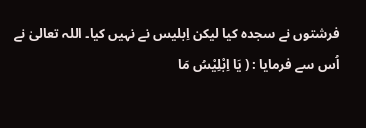فرشتوں نے سجدہ کیا لیکن اِبلیس نے نہیں کیا۔ اللہ تعالیٰ نے اُس سے فرمایا : ( یَا اِبْلِیْسُ مَا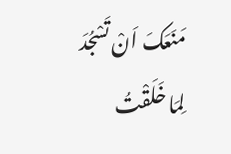مَنَعَکَ اَنْ تَسْجُدَ لِمَا خَلَقْتُ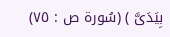بِیَدَیَّ ) (سُورة ص : ٧٥)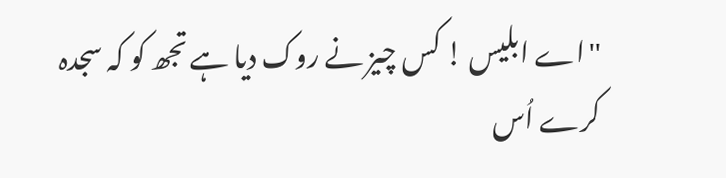''اے ابلیس ! کس چیز نے روک دیا ہے تجھ کو کہ سجدہ کرے اُس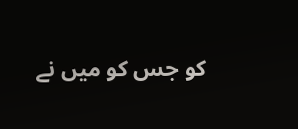کو جس کو میں نے